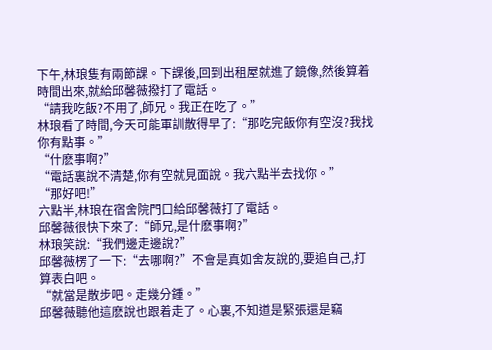下午,林琅隻有兩節課。下課後,回到出租屋就進了鏡像,然後算着時間出來,就給邱馨薇撥打了電話。
“請我吃飯?不用了,師兄。我正在吃了。”
林琅看了時間,今天可能軍訓散得早了:“那吃完飯你有空沒?我找你有點事。”
“什麽事啊?”
“電話裏說不清楚,你有空就見面說。我六點半去找你。”
“那好吧!”
六點半,林琅在宿舍院門口給邱馨薇打了電話。
邱馨薇很快下來了:“師兄,是什麽事啊?”
林琅笑說:“我們邊走邊說?”
邱馨薇楞了一下:“去哪啊?”不會是真如舍友說的,要追自己,打算表白吧。
“就當是散步吧。走幾分鍾。”
邱馨薇聽他這麽說也跟着走了。心裏,不知道是緊張還是竊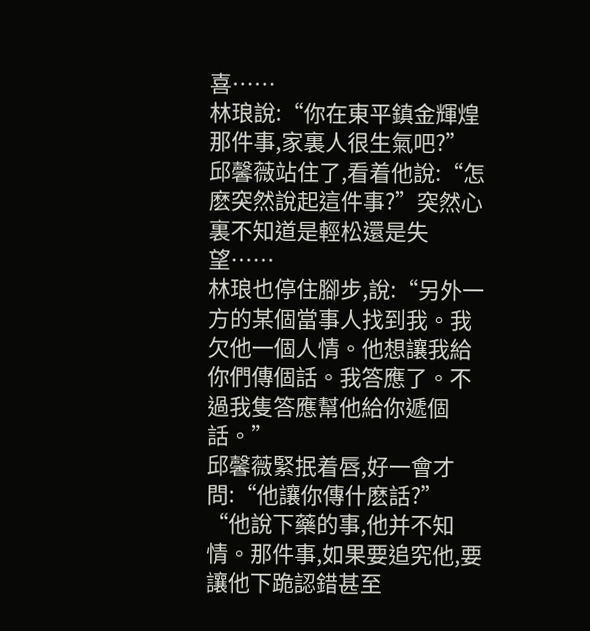喜……
林琅說:“你在東平鎮金輝煌那件事,家裏人很生氣吧?”
邱馨薇站住了,看着他說:“怎麽突然說起這件事?”突然心裏不知道是輕松還是失望……
林琅也停住腳步,說:“另外一方的某個當事人找到我。我欠他一個人情。他想讓我給你們傳個話。我答應了。不過我隻答應幫他給你遞個話。”
邱馨薇緊抿着唇,好一會才問:“他讓你傳什麽話?”
“他說下藥的事,他并不知情。那件事,如果要追究他,要讓他下跪認錯甚至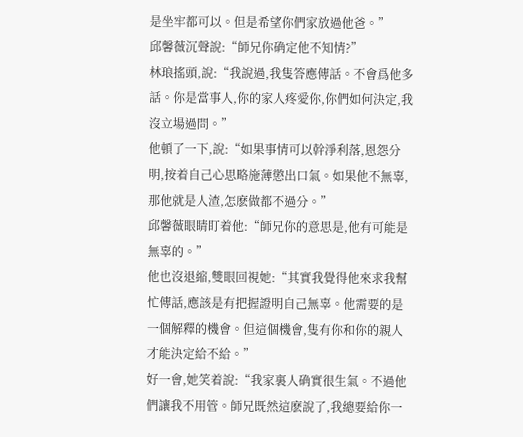是坐牢都可以。但是希望你們家放過他爸。”
邱馨薇沉聲說:“師兄你确定他不知情?”
林琅搖頭,說:“我說過,我隻答應傳話。不會爲他多話。你是當事人,你的家人疼愛你,你們如何決定,我沒立場過問。”
他頓了一下,說:“如果事情可以幹淨利落,恩怨分明,按着自己心思略施薄懲出口氣。如果他不無辜,那他就是人渣,怎麽做都不過分。”
邱馨薇眼睛盯着他:“師兄你的意思是,他有可能是無辜的。”
他也沒退縮,雙眼回視她:“其實我覺得他來求我幫忙傳話,應該是有把握證明自己無辜。他需要的是一個解釋的機會。但這個機會,隻有你和你的親人才能決定給不給。”
好一會,她笑着說:“我家裏人确實很生氣。不過他們讓我不用管。師兄既然這麽說了,我總要給你一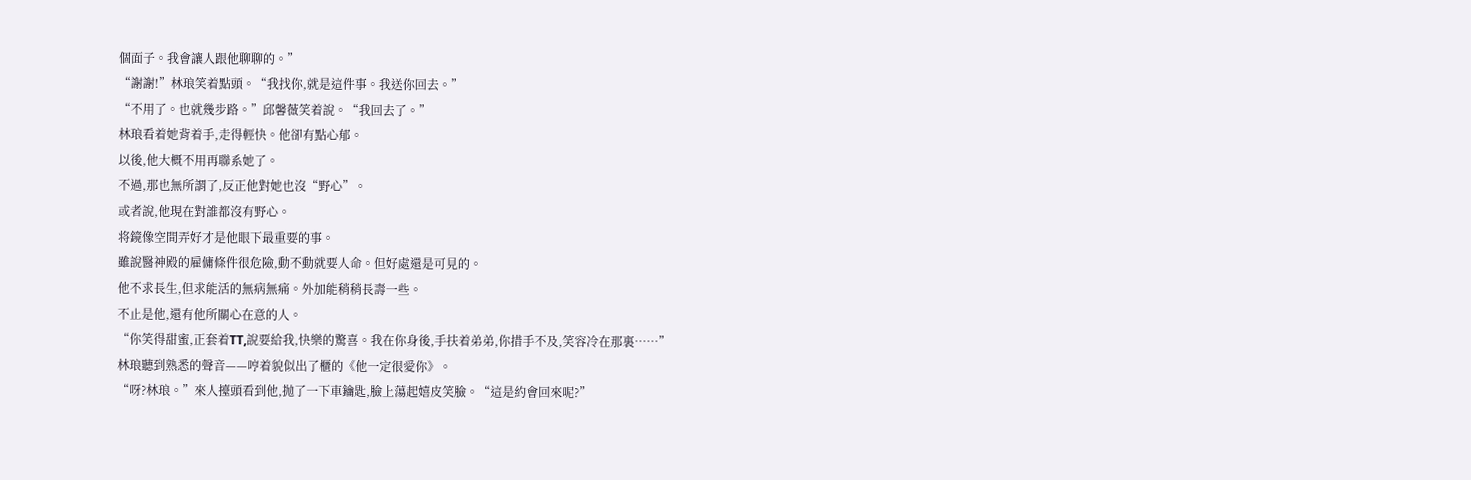個面子。我會讓人跟他聊聊的。”
“謝謝!”林琅笑着點頭。“我找你,就是這件事。我送你回去。”
“不用了。也就幾步路。”邱馨薇笑着說。“我回去了。”
林琅看着她背着手,走得輕快。他卻有點心郁。
以後,他大概不用再聯系她了。
不過,那也無所謂了,反正他對她也沒“野心”。
或者說,他現在對誰都沒有野心。
将鏡像空間弄好才是他眼下最重要的事。
雖說醫神殿的雇傭條件很危險,動不動就要人命。但好處還是可見的。
他不求長生,但求能活的無病無痛。外加能稍稍長壽一些。
不止是他,還有他所關心在意的人。
“你笑得甜蜜,正套着TT,說要給我,快樂的驚喜。我在你身後,手扶着弟弟,你措手不及,笑容冷在那裏……”
林琅聽到熟悉的聲音——哼着貌似出了櫃的《他一定很愛你》。
“呀?林琅。”來人擡頭看到他,抛了一下車鑰匙,臉上蕩起嬉皮笑臉。“這是約會回來呢?”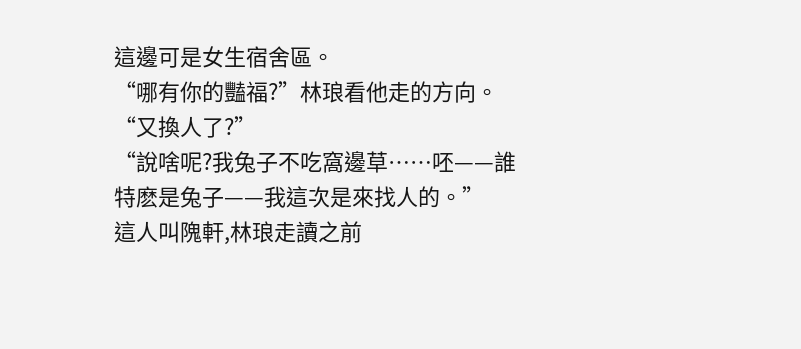這邊可是女生宿舍區。
“哪有你的豔福?”林琅看他走的方向。“又換人了?”
“說啥呢?我兔子不吃窩邊草……呸——誰特麽是兔子——我這次是來找人的。”
這人叫隗軒,林琅走讀之前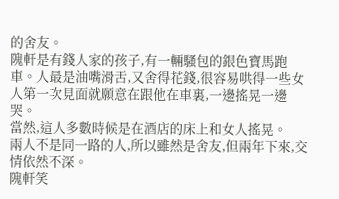的舍友。
隗軒是有錢人家的孩子,有一輛騷包的銀色寶馬跑車。人最是油嘴滑舌,又舍得花錢,很容易哄得一些女人第一次見面就願意在跟他在車裏,一邊搖晃一邊哭。
當然,這人多數時候是在酒店的床上和女人搖晃。
兩人不是同一路的人,所以雖然是舍友,但兩年下來,交情依然不深。
隗軒笑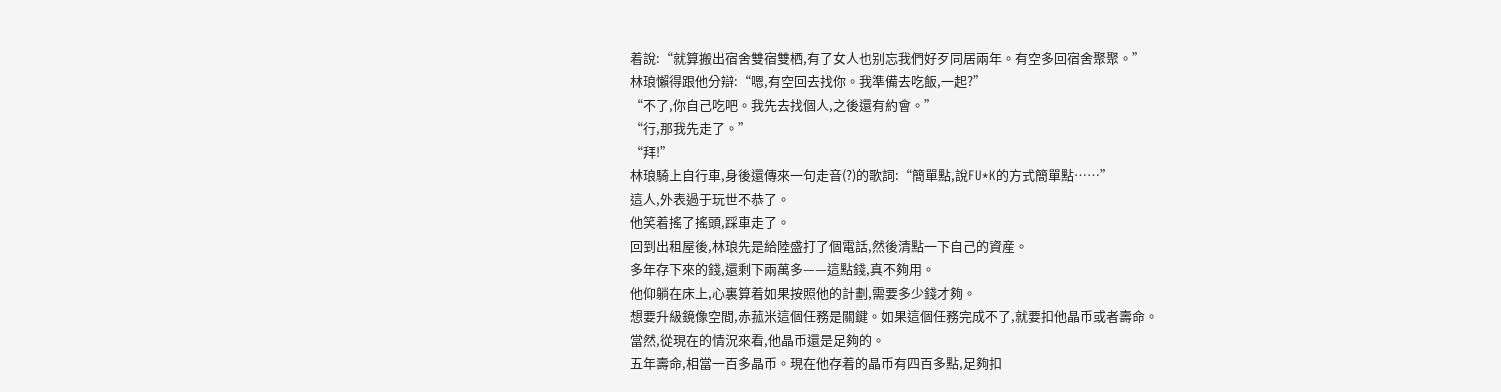着說:“就算搬出宿舍雙宿雙栖,有了女人也别忘我們好歹同居兩年。有空多回宿舍聚聚。”
林琅懶得跟他分辯:“嗯,有空回去找你。我準備去吃飯,一起?”
“不了,你自己吃吧。我先去找個人,之後還有約會。”
“行,那我先走了。”
“拜!”
林琅騎上自行車,身後還傳來一句走音(?)的歌詞:“簡單點,說FU*K的方式簡單點……”
這人,外表過于玩世不恭了。
他笑着搖了搖頭,踩車走了。
回到出租屋後,林琅先是給陸盛打了個電話,然後清點一下自己的資産。
多年存下來的錢,還剩下兩萬多——這點錢,真不夠用。
他仰躺在床上,心裏算着如果按照他的計劃,需要多少錢才夠。
想要升級鏡像空間,赤菰米這個任務是關鍵。如果這個任務完成不了,就要扣他晶币或者壽命。
當然,從現在的情況來看,他晶币還是足夠的。
五年壽命,相當一百多晶币。現在他存着的晶币有四百多點,足夠扣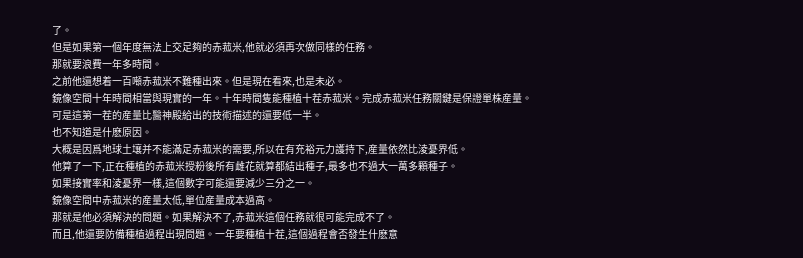了。
但是如果第一個年度無法上交足夠的赤菰米,他就必須再次做同樣的任務。
那就要浪費一年多時間。
之前他還想着一百噸赤菰米不難種出來。但是現在看來,也是未必。
鏡像空間十年時間相當與現實的一年。十年時間隻能種植十茬赤菰米。完成赤菰米任務關鍵是保證單株産量。
可是這第一茬的産量比醫神殿給出的技術描述的還要低一半。
也不知道是什麽原因。
大概是因爲地球土壤并不能滿足赤菰米的需要,所以在有充裕元力護持下,産量依然比淩憂界低。
他算了一下,正在種植的赤菰米授粉後所有雌花就算都結出種子,最多也不過大一萬多顆種子。
如果接實率和淩憂界一樣,這個數字可能還要減少三分之一。
鏡像空間中赤菰米的産量太低,單位産量成本過高。
那就是他必須解決的問題。如果解決不了,赤菰米這個任務就很可能完成不了。
而且,他還要防備種植過程出現問題。一年要種植十茬,這個過程會否發生什麽意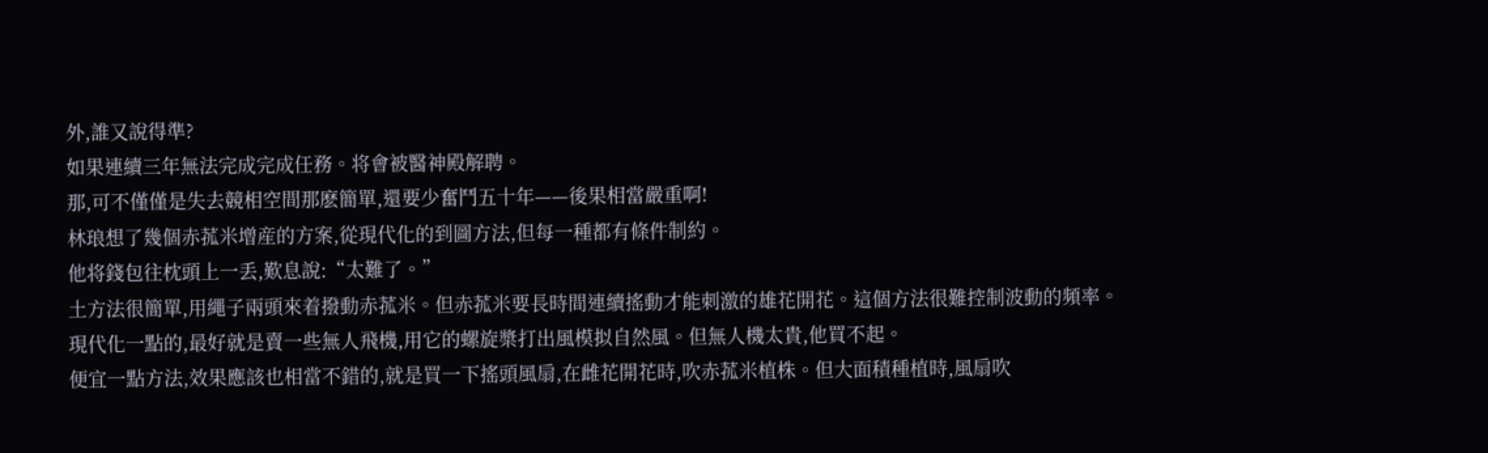外,誰又說得準?
如果連續三年無法完成完成任務。将會被醫神殿解聘。
那,可不僅僅是失去競相空間那麽簡單,還要少奮鬥五十年——後果相當嚴重啊!
林琅想了幾個赤菰米增産的方案,從現代化的到圖方法,但每一種都有條件制約。
他将錢包往枕頭上一丢,歎息說:“太難了。”
土方法很簡單,用繩子兩頭來着撥動赤菰米。但赤菰米要長時間連續搖動才能刺激的雄花開花。這個方法很難控制波動的頻率。
現代化一點的,最好就是賣一些無人飛機,用它的螺旋槳打出風模拟自然風。但無人機太貴,他買不起。
便宜一點方法,效果應該也相當不錯的,就是買一下搖頭風扇,在雌花開花時,吹赤菰米植株。但大面積種植時,風扇吹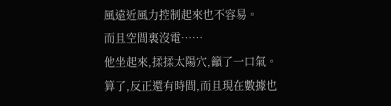風遠近風力控制起來也不容易。
而且空間裏沒電……
他坐起來,揉揉太陽穴,籲了一口氣。
算了,反正還有時間,而且現在數據也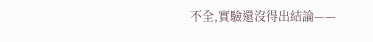不全,實驗還沒得出結論——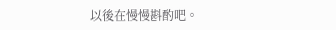以後在慢慢斟酌吧。